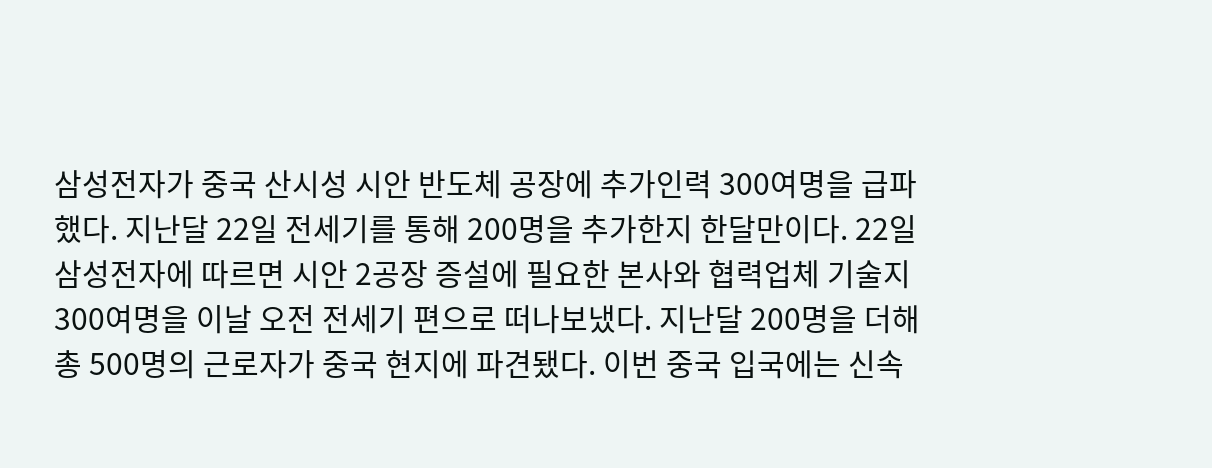삼성전자가 중국 산시성 시안 반도체 공장에 추가인력 300여명을 급파했다. 지난달 22일 전세기를 통해 200명을 추가한지 한달만이다. 22일 삼성전자에 따르면 시안 2공장 증설에 필요한 본사와 협력업체 기술지 300여명을 이날 오전 전세기 편으로 떠나보냈다. 지난달 200명을 더해 총 500명의 근로자가 중국 현지에 파견됐다. 이번 중국 입국에는 신속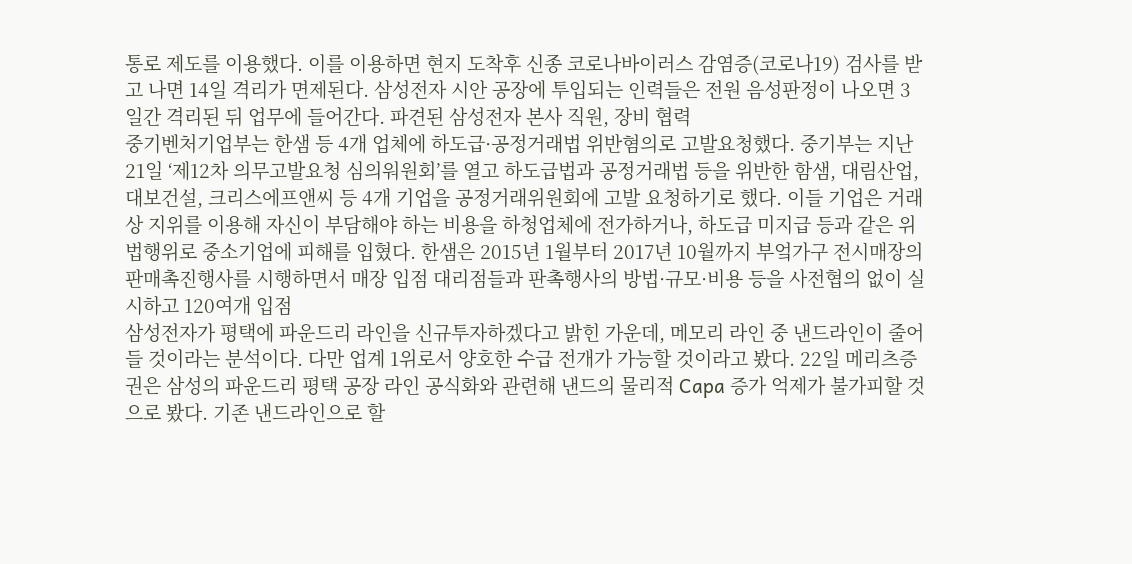통로 제도를 이용했다. 이를 이용하면 현지 도착후 신종 코로나바이러스 감염증(코로나19) 검사를 받고 나면 14일 격리가 면제된다. 삼성전자 시안 공장에 투입되는 인력들은 전원 음성판정이 나오면 3일간 격리된 뒤 업무에 들어간다. 파견된 삼성전자 본사 직원, 장비 협력
중기벤처기업부는 한샘 등 4개 업체에 하도급·공정거래법 위반혐의로 고발요청했다. 중기부는 지난 21일 ‘제12차 의무고발요청 심의워원회’를 열고 하도급법과 공정거래법 등을 위반한 함샘, 대림산업, 대보건설, 크리스에프앤씨 등 4개 기업을 공정거래위원회에 고발 요청하기로 했다. 이들 기업은 거래상 지위를 이용해 자신이 부담해야 하는 비용을 하청업체에 전가하거나, 하도급 미지급 등과 같은 위법행위로 중소기업에 피해를 입혔다. 한샘은 2015년 1월부터 2017년 10월까지 부엌가구 전시매장의 판매촉진행사를 시행하면서 매장 입점 대리점들과 판촉행사의 방법·규모·비용 등을 사전협의 없이 실시하고 120여개 입점
삼성전자가 평택에 파운드리 라인을 신규투자하겠다고 밝힌 가운데, 메모리 라인 중 낸드라인이 줄어들 것이라는 분석이다. 다만 업계 1위로서 양호한 수급 전개가 가능할 것이라고 봤다. 22일 메리츠증권은 삼성의 파운드리 평택 공장 라인 공식화와 관련해 낸드의 물리적 Capa 증가 억제가 불가피할 것으로 봤다. 기존 낸드라인으로 할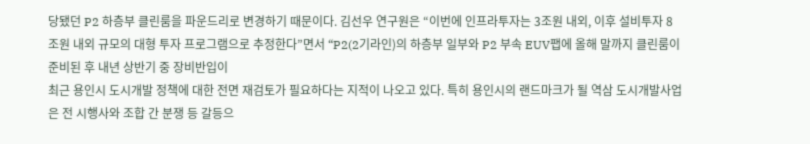당됐던 P2 하층부 클린룸을 파운드리로 변경하기 때문이다. 김선우 연구원은 “이번에 인프라투자는 3조원 내외, 이후 설비투자 8조원 내외 규모의 대형 투자 프로그램으로 추정한다”면서 “P2(2기라인)의 하층부 일부와 P2 부속 EUV팹에 올해 말까지 클린룸이 준비된 후 내년 상반기 중 장비반입이
최근 용인시 도시개발 정책에 대한 전면 재검토가 필요하다는 지적이 나오고 있다. 특히 용인시의 랜드마크가 될 역삼 도시개발사업은 전 시행사와 조합 간 분쟁 등 갈등으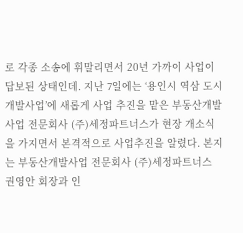로 각종 소송에 휘말리면서 20년 가까이 사업이 답보된 상태인데. 지난 7일에는 ‘용인시 역삼 도시개발사업’에 새롭게 사업 추진을 맡은 부동산개발사업 전문회사 (주)세정파트너스가 현장 개소식을 가지면서 본격적으로 사업추진을 알렸다. 본지는 부동산개발사업 전문회사 (주)세정파트너스 권영안 회장과 인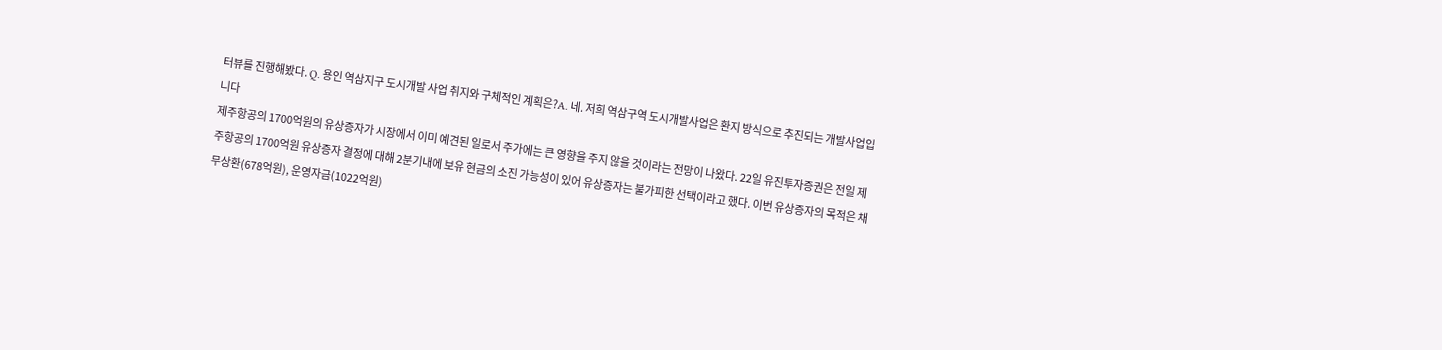터뷰를 진행해봤다. Q. 용인 역삼지구 도시개발 사업 취지와 구체적인 계획은?A. 네. 저희 역삼구역 도시개발사업은 환지 방식으로 추진되는 개발사업입니다
제주항공의 1700억원의 유상증자가 시장에서 이미 예견된 일로서 주가에는 큰 영향을 주지 않을 것이라는 전망이 나왔다. 22일 유진투자증권은 전일 제주항공의 1700억원 유상증자 결정에 대해 2분기내에 보유 현금의 소진 가능성이 있어 유상증자는 불가피한 선택이라고 했다. 이번 유상증자의 목적은 채무상환(678억원), 운영자금(1022억원)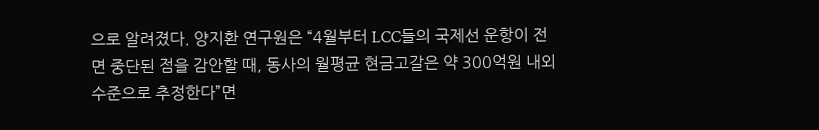으로 알려졌다. 양지환 연구원은 “4월부터 LCC들의 국제선 운항이 전면 중단된 점을 감안할 때, 동사의 월평균 현금고갈은 약 300억원 내외수준으로 추정한다”면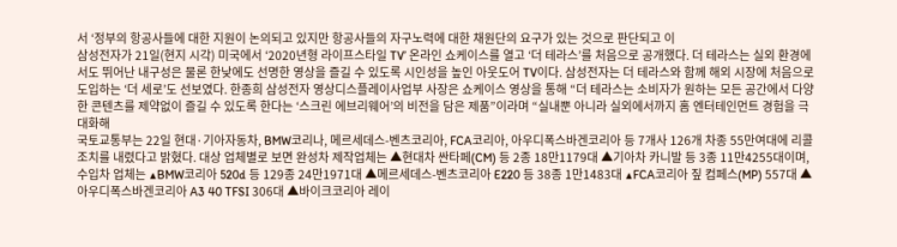서 ‘정부의 항공사들에 대한 지원이 논의되고 있지만 항공사들의 자구노력에 대한 채원단의 요구가 있는 것으로 판단되고 이
삼성전자가 21일(현지 시각) 미국에서 ‘2020년형 라이프스타일 TV’ 온라인 쇼케이스를 열고 ‘더 테라스’를 처음으로 공개했다. 더 테라스는 실외 환경에서도 뛰어난 내구성은 물론 한낮에도 선명한 영상을 즐길 수 있도록 시인성을 높인 아웃도어 TV이다. 삼성전자는 더 테라스와 함께 해외 시장에 처음으로 도입하는 ‘더 세로’도 선보였다. 한종희 삼성전자 영상디스플레이사업부 사장은 쇼케이스 영상을 통해 “더 테라스는 소비자가 원하는 모든 공간에서 다양한 콘텐츠를 제약없이 즐길 수 있도록 한다는 ‘스크린 에브리웨어’의 비전을 담은 제품”이라며 “실내뿐 아니라 실외에서까지 홈 엔터테인먼트 경험을 극대화해
국토교통부는 22일 현대·기아자동차, BMW코리나, 메르세데스-벤츠코리아, FCA코리아, 아우디폭스바겐코리아 등 7개사 126개 차종 55만여대에 리콜 조치를 내렸다고 밝혔다. 대상 업체별로 보면 완성차 제작업체는 ▲현대차 싼타페(CM) 등 2종 18만1179대 ▲기아차 카니발 등 3종 11만4255대이며, 수입차 업체는 ▲BMW코리아 520d 등 129종 24만1971대 ▲메르세데스-벤츠코리아 E220 등 38종 1만1483대 ▲FCA코리아 짚 컴페스(MP) 557대 ▲아우디폭스바겐코리아 A3 40 TFSI 306대 ▲바이크코리아 레이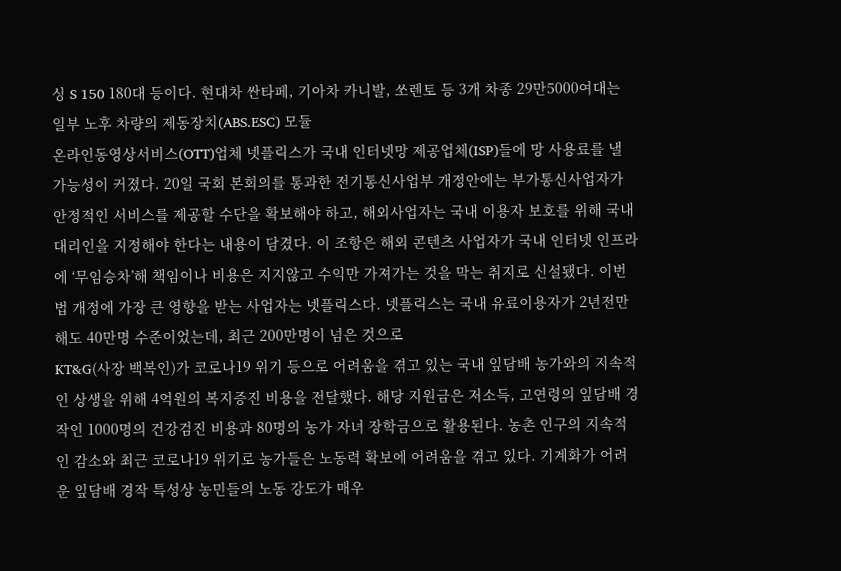싱 S 150 180대 등이다. 현대차 싼타페, 기아차 카니발, 쏘렌토 등 3개 차종 29만5000여대는 일부 노후 차량의 제동장치(ABS.ESC) 모듈
온라인동영상서비스(OTT)업체 넷플릭스가 국내 인터넷망 제공업체(ISP)들에 망 사용료를 낼 가능성이 커졌다. 20일 국회 본회의를 통과한 전기통신사업부 개정안에는 부가통신사업자가 안정적인 서비스를 제공할 수단을 확보해야 하고, 해외사업자는 국내 이용자 보호를 위해 국내 대리인을 지정해야 한다는 내용이 담겼다. 이 조항은 해외 콘텐츠 사업자가 국내 인터넷 인프라에 ‘무임승차’해 책임이나 비용은 지지않고 수익만 가져가는 것을 막는 취지로 신설됐다. 이번 법 개정에 가장 큰 영향을 받는 사업자는 넷플릭스다. 넷플릭스는 국내 유료이용자가 2년전만해도 40만명 수준이었는데, 최근 200만명이 넘은 것으로
KT&G(사장 백복인)가 코로나19 위기 등으로 어려움을 겪고 있는 국내 잎담배 농가와의 지속적인 상생을 위해 4억원의 복지증진 비용을 전달했다. 해당 지원금은 저소득, 고연령의 잎담배 경작인 1000명의 건강검진 비용과 80명의 농가 자녀 장학금으로 활용된다. 농촌 인구의 지속적인 감소와 최근 코로나19 위기로 농가들은 노동력 확보에 어려움을 겪고 있다. 기계화가 어려운 잎담배 경작 특성상 농민들의 노동 강도가 매우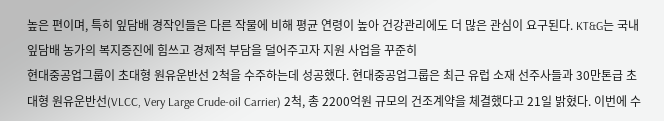높은 편이며, 특히 잎담배 경작인들은 다른 작물에 비해 평균 연령이 높아 건강관리에도 더 많은 관심이 요구된다. KT&G는 국내 잎담배 농가의 복지증진에 힘쓰고 경제적 부담을 덜어주고자 지원 사업을 꾸준히
현대중공업그룹이 초대형 원유운반선 2척을 수주하는데 성공했다. 현대중공업그룹은 최근 유럽 소재 선주사들과 30만톤급 초대형 원유운반선(VLCC, Very Large Crude-oil Carrier) 2척, 총 2200억원 규모의 건조계약을 체결했다고 21일 밝혔다. 이번에 수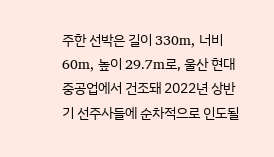주한 선박은 길이 330m, 너비 60m, 높이 29.7m로, 울산 현대중공업에서 건조돼 2022년 상반기 선주사들에 순차적으로 인도될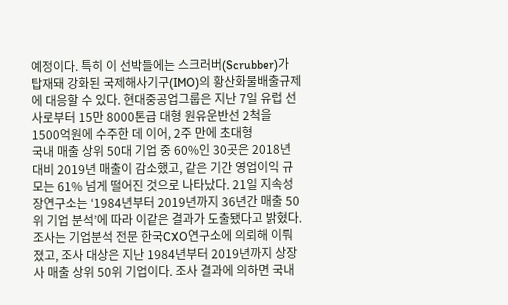예정이다. 특히 이 선박들에는 스크러버(Scrubber)가 탑재돼 강화된 국제해사기구(IMO)의 황산화물배출규제에 대응할 수 있다. 현대중공업그룹은 지난 7일 유럽 선사로부터 15만 8000톤급 대형 원유운반선 2척을 1500억원에 수주한 데 이어, 2주 만에 초대형
국내 매출 상위 50대 기업 중 60%인 30곳은 2018년 대비 2019년 매출이 감소했고, 같은 기간 영업이익 규모는 61% 넘게 떨어진 것으로 나타났다. 21일 지속성장연구소는 ‘1984년부터 2019년까지 36년간 매출 50위 기업 분석’에 따라 이같은 결과가 도출됐다고 밝혔다. 조사는 기업분석 전문 한국CXO연구소에 의뢰해 이뤄졌고, 조사 대상은 지난 1984년부터 2019년까지 상장사 매출 상위 50위 기업이다. 조사 결과에 의하면 국내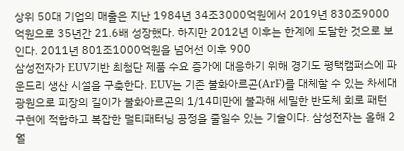상위 50대 기업의 매출은 지난 1984년 34조3000억원에서 2019년 830조9000억원으로 35년간 21.6배 성장했다. 하지만 2012년 이후는 한계에 도달한 것으로 보인다. 2011년 801조1000억원을 넘어선 이후 900
삼성전자가 EUV기반 최첨단 제품 수요 증가에 대응하기 위해 경기도 평택캠퍼스에 파운드리 생산 시설을 구축한다. EUV는 기존 불화아르곤(ArF)를 대체할 수 있는 차세대 광원으로 피장의 길이가 불화아르곤의 1/14미만에 불과해 세밀한 반도체 회로 패턴 구현에 적합하고 복잡한 멀티패터닝 공정을 줄일수 있는 기술이다. 삼성전자는 올해 2월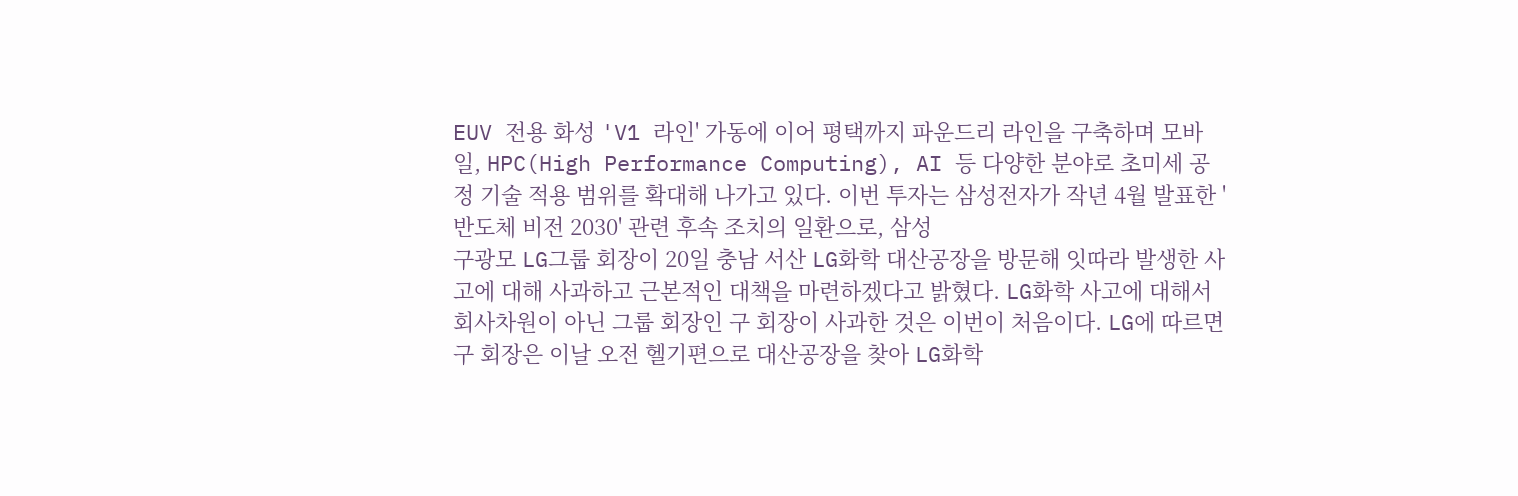EUV 전용 화성 'V1 라인' 가동에 이어 평택까지 파운드리 라인을 구축하며 모바일, HPC(High Performance Computing), AI 등 다양한 분야로 초미세 공정 기술 적용 범위를 확대해 나가고 있다. 이번 투자는 삼성전자가 작년 4월 발표한 '반도체 비전 2030' 관련 후속 조치의 일환으로, 삼성
구광모 LG그룹 회장이 20일 충남 서산 LG화학 대산공장을 방문해 잇따라 발생한 사고에 대해 사과하고 근본적인 대책을 마련하겠다고 밝혔다. LG화학 사고에 대해서 회사차원이 아닌 그룹 회장인 구 회장이 사과한 것은 이번이 처음이다. LG에 따르면 구 회장은 이날 오전 헬기편으로 대산공장을 찾아 LG화학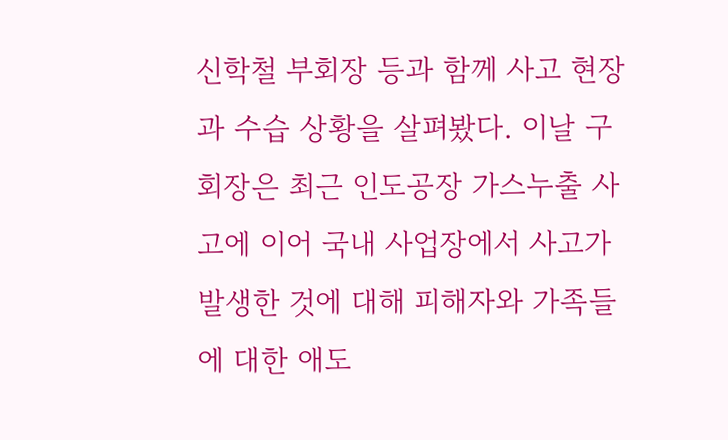신학철 부회장 등과 함께 사고 현장과 수습 상황을 살펴봤다. 이날 구 회장은 최근 인도공장 가스누출 사고에 이어 국내 사업장에서 사고가 발생한 것에 대해 피해자와 가족들에 대한 애도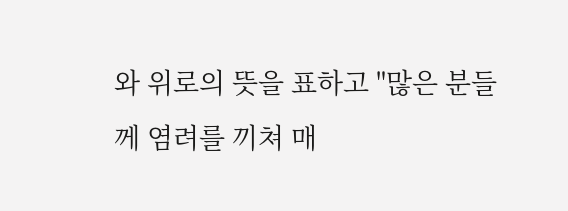와 위로의 뜻을 표하고 "많은 분들께 염려를 끼쳐 매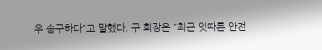우 송구하다"고 말했다. 구 회장은 "최근 잇따른 안전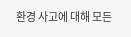환경 사고에 대해 모든